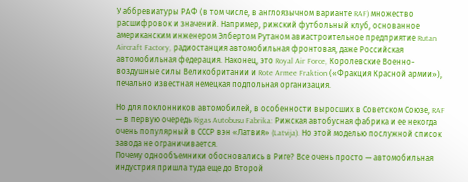У аббревиатуры РАФ (в том числе, в англоязычном варианте RAF) множество расшифровок и значений. Например, рижский футбольный клуб, основанное американским инженером Элбертом Рутаном авиастроительное предприятие Rutan Aircraft Factory, радиостанция автомобильная фронтовая, даже Российская автомобильная федерация. Наконец, это Royal Air Force, Королевские Военно-воздушные силы Великобритании и Rote Armee Fraktion («Фракция Красной армии»), печально известная немецкая подпольная организация.

Но для поклонников автомобилей, в особенности выросших в Советском Союзе, RAF — в первую очередь Rigas Autobusu Fabrika: Рижская автобусная фабрика и ее некогда очень популярный в СССР вэн «Латвия» (Latvija). Но этой моделью послужной список завода не ограничивается.
Почему однообъемники обосновались в Риге? Все очень просто — автомобильная индустрия пришла туда еще до Второй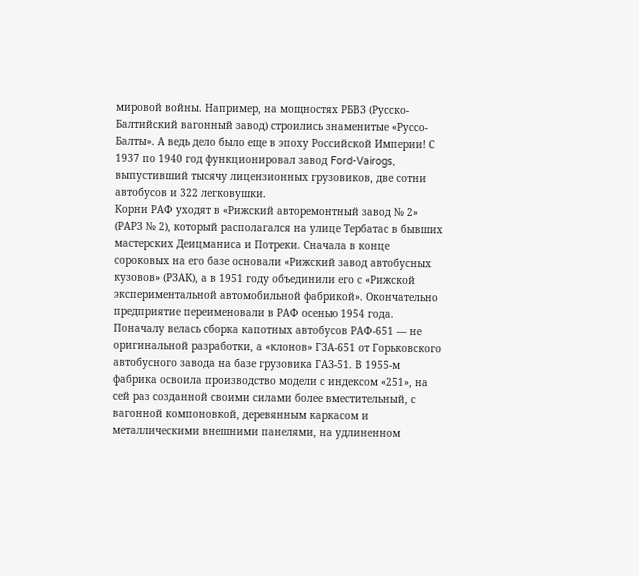мировой войны. Например, на мощностях РБВЗ (Русско-Балтийский вагонный завод) строились знаменитые «Руссо-Балты». А ведь дело было еще в эпоху Российской Империи! С 1937 по 1940 год функционировал завод Ford-Vairogs, выпустивший тысячу лицензионных грузовиков, две сотни автобусов и 322 легковушки.
Корни РАФ уходят в «Рижский авторемонтный завод № 2» (РАРЗ № 2), который располагался на улице Тербатас в бывших мастерских Деицманиса и Потреки. Сначала в конце сороковых на его базе основали «Рижский завод автобусных кузовов» (РЗАК), а в 1951 году объединили его с «Рижской экспериментальной автомобильной фабрикой». Окончательно предприятие переименовали в РАФ осенью 1954 года.
Поначалу велась сборка капотных автобусов РАФ-651 — не оригинальной разработки, а «клонов» ГЗА-651 от Горьковского автобусного завода на базе грузовика ГАЗ-51. В 1955-м фабрика освоила производство модели с индексом «251», на сей раз созданной своими силами более вместительный, с вагонной компоновкой, деревянным каркасом и металлическими внешними панелями, на удлиненном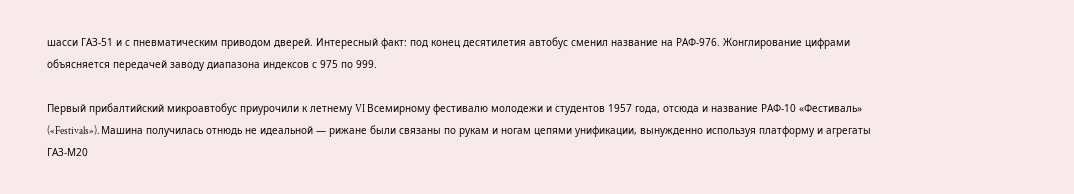шасси ГАЗ-51 и с пневматическим приводом дверей. Интересный факт: под конец десятилетия автобус сменил название на РАФ-976. Жонглирование цифрами объясняется передачей заводу диапазона индексов с 975 по 999.

Первый прибалтийский микроавтобус приурочили к летнему VI Всемирному фестивалю молодежи и студентов 1957 года, отсюда и название РАФ-10 «Фестиваль» («Festivals»). Машина получилась отнюдь не идеальной — рижане были связаны по рукам и ногам цепями унификации, вынужденно используя платформу и агрегаты ГАЗ-М20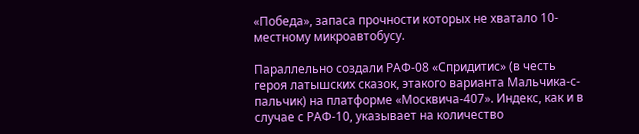«Победа», запаса прочности которых не хватало 10-местному микроавтобусу.

Параллельно создали РАФ-08 «Спридитис» (в честь героя латышских сказок, этакого варианта Мальчика-с-пальчик) на платформе «Москвича-407». Индекс, как и в случае с РАФ-10, указывает на количество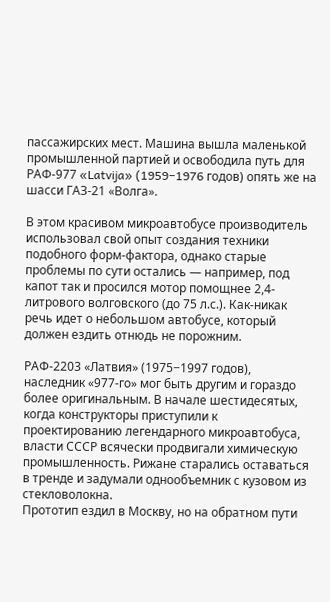пассажирских мест. Машина вышла маленькой промышленной партией и освободила путь для РАФ-977 «Latvija» (1959−1976 годов) опять же на шасси ГАЗ-21 «Волга».

В этом красивом микроавтобусе производитель использовал свой опыт создания техники подобного форм-фактора, однако старые проблемы по сути остались — например, под капот так и просился мотор помощнее 2,4-литрового волговского (до 75 л.с.). Как-никак речь идет о небольшом автобусе, который должен ездить отнюдь не порожним.

РАФ-2203 «Латвия» (1975−1997 годов), наследник «977-го» мог быть другим и гораздо более оригинальным. В начале шестидесятых, когда конструкторы приступили к проектированию легендарного микроавтобуса, власти СССР всячески продвигали химическую промышленность. Рижане старались оставаться в тренде и задумали однообъемник с кузовом из стекловолокна.
Прототип ездил в Москву, но на обратном пути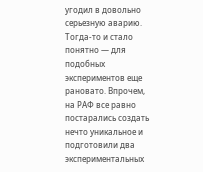угодил в довольно серьезную аварию. Тогда-то и стало понятно — для подобных экспериментов еще рановато. Впрочем, на РАФ все равно постарались создать нечто уникальное и подготовили два экспериментальных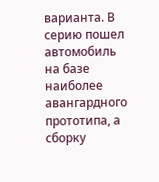варианта. В серию пошел автомобиль на базе наиболее авангардного прототипа, а сборку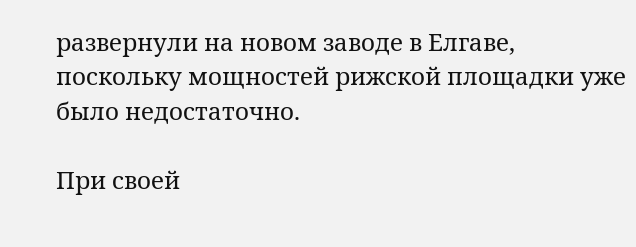развернули на новом заводе в Елгаве, поскольку мощностей рижской площадки уже было недостаточно.

При своей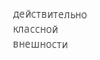действительно классной внешности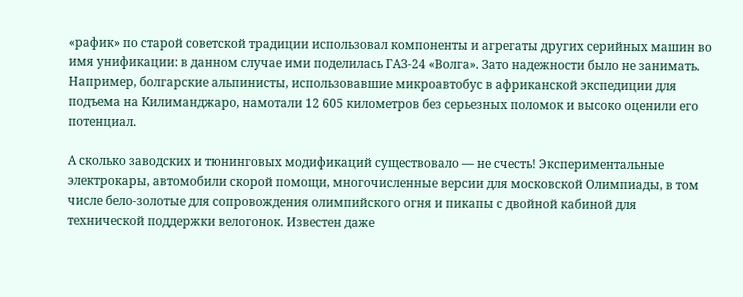«рафик» по старой советской традиции использовал компоненты и агрегаты других серийных машин во имя унификации: в данном случае ими поделилась ГАЗ-24 «Волга». Зато надежности было не занимать. Например, болгарские альпинисты, использовавшие микроавтобус в африканской экспедиции для подъема на Килиманджаро, намотали 12 605 километров без серьезных поломок и высоко оценили его потенциал.

А сколько заводских и тюнинговых модификаций существовало — не счесть! Экспериментальные электрокары, автомобили скорой помощи, многочисленные версии для московской Олимпиады, в том числе бело-золотые для сопровождения олимпийского огня и пикапы с двойной кабиной для технической поддержки велогонок. Известен даже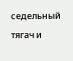седельный тягач и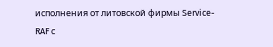исполнения от литовской фирмы Service-RAF с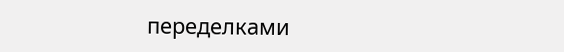переделками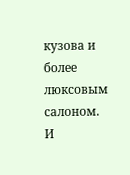кузова и более люксовым салоном. И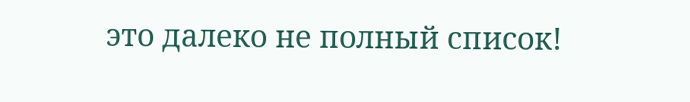это далеко не полный список!